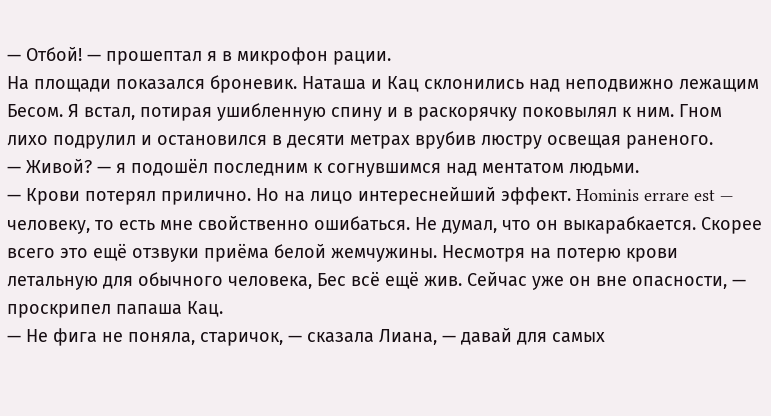— Отбой! — прошептал я в микрофон рации.
На площади показался броневик. Наташа и Кац склонились над неподвижно лежащим Бесом. Я встал, потирая ушибленную спину и в раскорячку поковылял к ним. Гном лихо подрулил и остановился в десяти метрах врубив люстру освещая раненого.
— Живой? — я подошёл последним к согнувшимся над ментатом людьми.
— Крови потерял прилично. Но на лицо интереснейший эффект. Hominis errare est — человеку, то есть мне свойственно ошибаться. Не думал, что он выкарабкается. Скорее всего это ещё отзвуки приёма белой жемчужины. Несмотря на потерю крови летальную для обычного человека, Бес всё ещё жив. Сейчас уже он вне опасности, — проскрипел папаша Кац.
— Не фига не поняла, старичок, — сказала Лиана, — давай для самых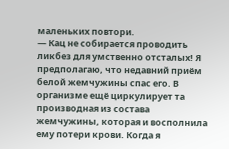маленьких повтори.
— Кац не собирается проводить ликбез для умственно отсталых! Я предполагаю, что недавний приём белой жемчужины спас его. В организме ещё циркулирует та производная из состава жемчужины, которая и восполнила ему потери крови. Когда я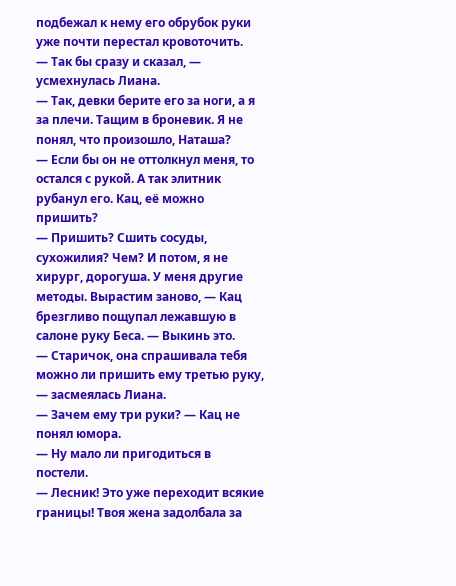подбежал к нему его обрубок руки уже почти перестал кровоточить.
— Так бы сразу и сказал, — усмехнулась Лиана.
— Так, девки берите его за ноги, а я за плечи. Тащим в броневик. Я не понял, что произошло, Наташа?
— Если бы он не оттолкнул меня, то остался с рукой. А так элитник рубанул его. Кац, её можно пришить?
— Пришить? Сшить сосуды, сухожилия? Чем? И потом, я не хирург, дорогуша. У меня другие методы. Вырастим заново, — Кац брезгливо пощупал лежавшую в салоне руку Беса. — Выкинь это.
— Старичок, она спрашивала тебя можно ли пришить ему третью руку, — засмеялась Лиана.
— Зачем ему три руки? — Кац не понял юмора.
— Ну мало ли пригодиться в постели.
— Лесник! Это уже переходит всякие границы! Твоя жена задолбала за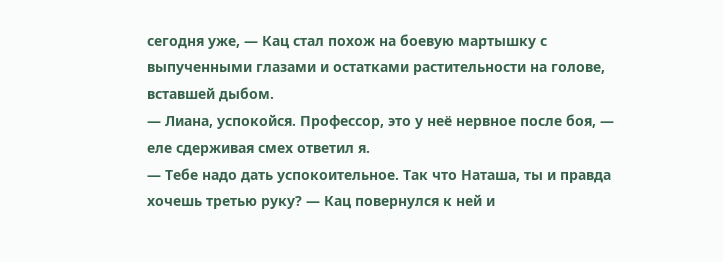сегодня уже, — Кац стал похож на боевую мартышку с выпученными глазами и остатками растительности на голове, вставшей дыбом.
— Лиана, успокойся. Профессор, это у неё нервное после боя, — еле сдерживая смех ответил я.
— Тебе надо дать успокоительное. Так что Наташа, ты и правда хочешь третью руку? — Кац повернулся к ней и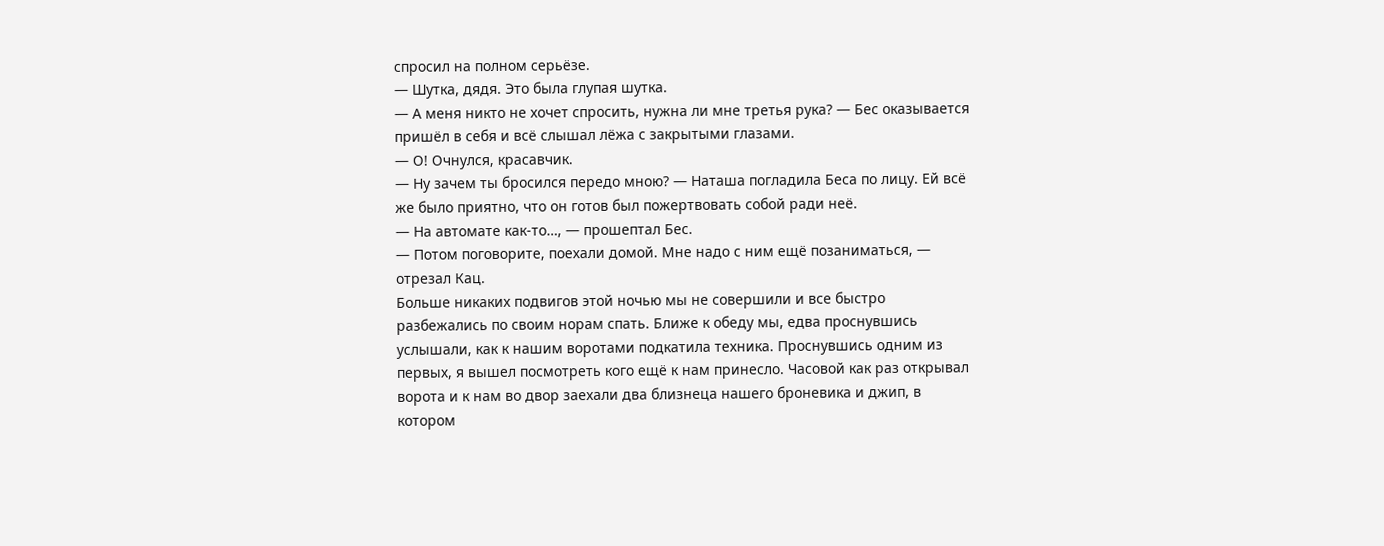спросил на полном серьёзе.
— Шутка, дядя. Это была глупая шутка.
— А меня никто не хочет спросить, нужна ли мне третья рука? — Бес оказывается пришёл в себя и всё слышал лёжа с закрытыми глазами.
— О! Очнулся, красавчик.
— Ну зачем ты бросился передо мною? — Наташа погладила Беса по лицу. Ей всё же было приятно, что он готов был пожертвовать собой ради неё.
— На автомате как-то…, — прошептал Бес.
— Потом поговорите, поехали домой. Мне надо с ним ещё позаниматься, — отрезал Кац.
Больше никаких подвигов этой ночью мы не совершили и все быстро разбежались по своим норам спать. Ближе к обеду мы, едва проснувшись услышали, как к нашим воротами подкатила техника. Проснувшись одним из первых, я вышел посмотреть кого ещё к нам принесло. Часовой как раз открывал ворота и к нам во двор заехали два близнеца нашего броневика и джип, в котором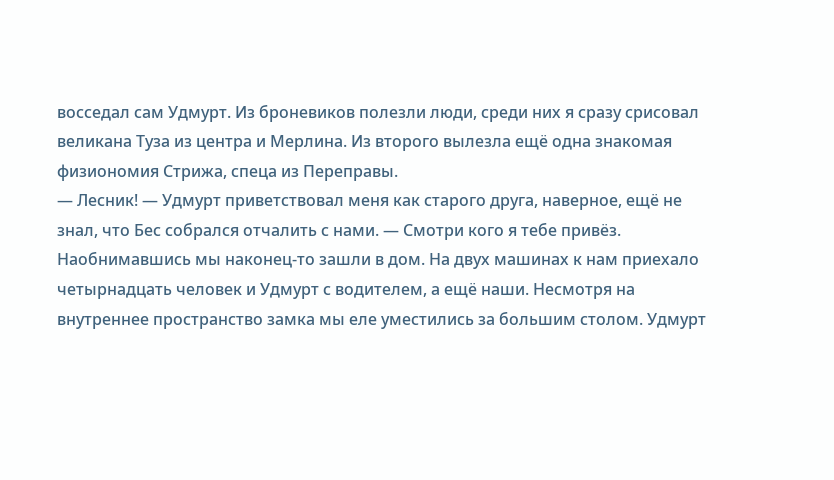восседал сам Удмурт. Из броневиков полезли люди, среди них я сразу срисовал великана Туза из центра и Мерлина. Из второго вылезла ещё одна знакомая физиономия Стрижа, спеца из Переправы.
— Лесник! — Удмурт приветствовал меня как старого друга, наверное, ещё не знал, что Бес собрался отчалить с нами. — Смотри кого я тебе привёз.
Наобнимавшись мы наконец-то зашли в дом. На двух машинах к нам приехало четырнадцать человек и Удмурт с водителем, а ещё наши. Несмотря на внутреннее пространство замка мы еле уместились за большим столом. Удмурт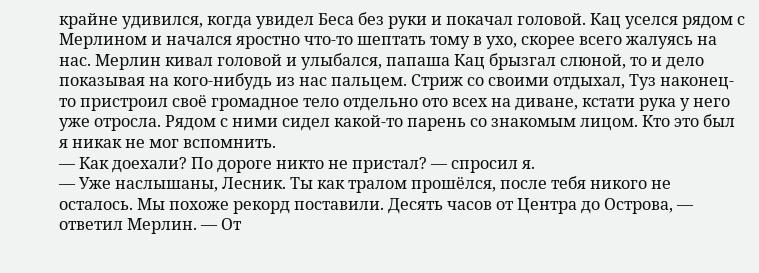крайне удивился, когда увидел Беса без руки и покачал головой. Кац уселся рядом с Мерлином и начался яростно что-то шептать тому в ухо, скорее всего жалуясь на нас. Мерлин кивал головой и улыбался, папаша Кац брызгал слюной, то и дело показывая на кого-нибудь из нас пальцем. Стриж со своими отдыхал, Туз наконец-то пристроил своё громадное тело отдельно ото всех на диване, кстати рука у него уже отросла. Рядом с ними сидел какой-то парень со знакомым лицом. Кто это был я никак не мог вспомнить.
— Как доехали? По дороге никто не пристал? — спросил я.
— Уже наслышаны, Лесник. Ты как тралом прошёлся, после тебя никого не осталось. Мы похоже рекорд поставили. Десять часов от Центра до Острова, — ответил Мерлин. — От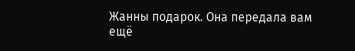Жанны подарок. Она передала вам ещё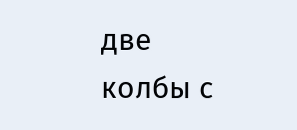две колбы с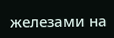железами на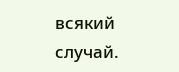всякий случай.